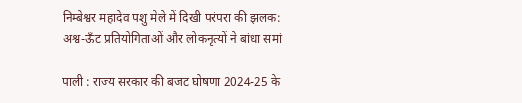निम्बेश्वर महादेव पशु मेले में दिखी परंपरा की झलक: अश्व-ऊँट प्रतियोगिताओं और लोकनृत्यों ने बांधा समां

पाली : राज्य सरकार की बजट घोषणा 2024-25 के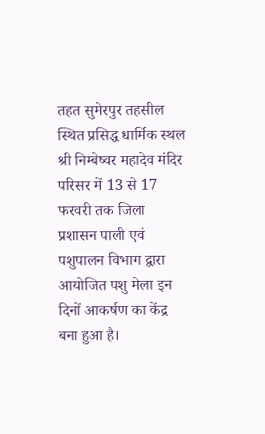तहत सुमेरपुर तहसील स्थित प्रसिद्ध धार्मिक स्थल श्री निम्बेष्वर महादेव मंदिर परिसर में 13 से 17 फरवरी तक जिला प्रशासन पाली एवं पशुपालन विभाग द्वारा आयोजित पशु मेला इन दिनों आकर्षण का केंद्र बना हुआ है।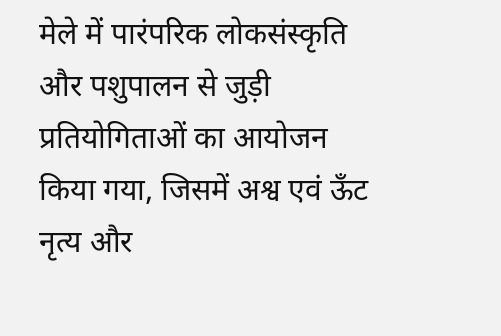मेले में पारंपरिक लोकसंस्कृति और पशुपालन से जुड़ी प्रतियोगिताओं का आयोजन किया गया, जिसमें अश्व एवं ऊँट नृत्य और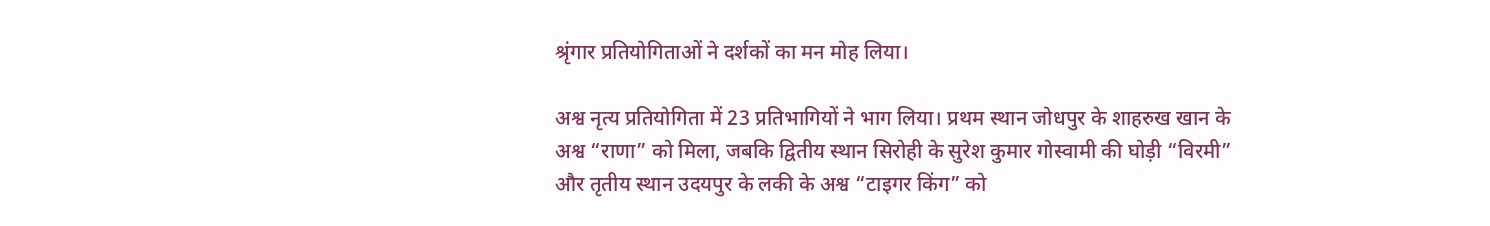श्रृंगार प्रतियोगिताओं ने दर्शकों का मन मोह लिया।

अश्व नृत्य प्रतियोगिता में 23 प्रतिभागियों ने भाग लिया। प्रथम स्थान जोधपुर के शाहरुख खान के अश्व “राणा” को मिला, जबकि द्वितीय स्थान सिरोही के सुरेश कुमार गोस्वामी की घोड़ी “विरमी” और तृतीय स्थान उदयपुर के लकी के अश्व “टाइगर किंग” को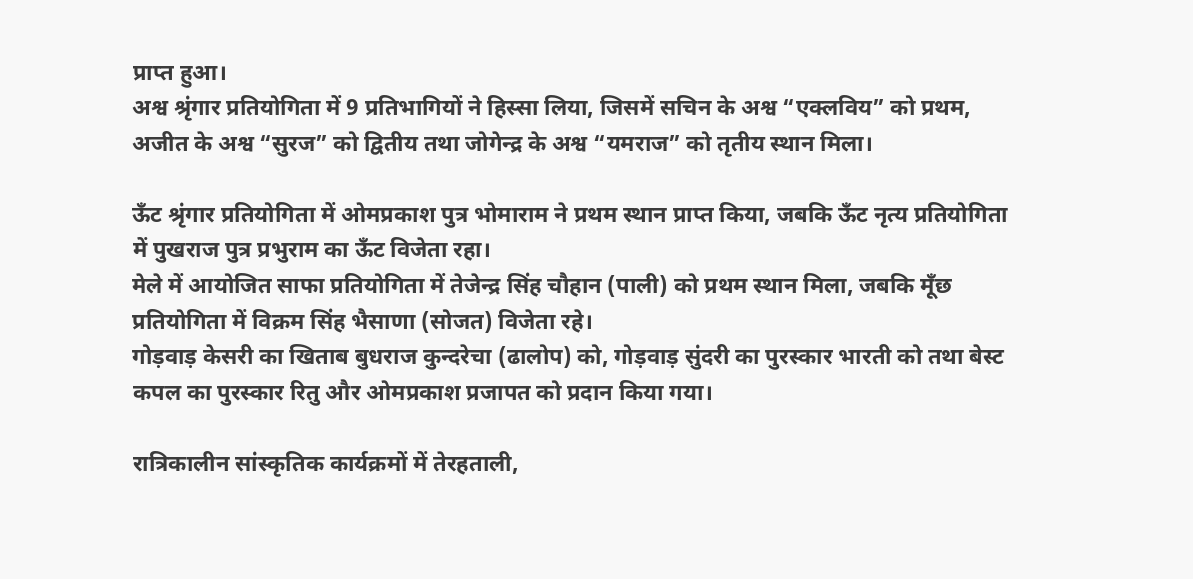प्राप्त हुआ।
अश्व श्रृंगार प्रतियोगिता में 9 प्रतिभागियों ने हिस्सा लिया, जिसमें सचिन के अश्व “एक्लविय” को प्रथम, अजीत के अश्व “सुरज” को द्वितीय तथा जोगेन्द्र के अश्व “यमराज” को तृतीय स्थान मिला।

ऊँट श्रृंगार प्रतियोगिता में ओमप्रकाश पुत्र भोमाराम ने प्रथम स्थान प्राप्त किया, जबकि ऊँट नृत्य प्रतियोगिता में पुखराज पुत्र प्रभुराम का ऊँट विजेता रहा।
मेले में आयोजित साफा प्रतियोगिता में तेजेन्द्र सिंह चौहान (पाली) को प्रथम स्थान मिला, जबकि मूँछ प्रतियोगिता में विक्रम सिंह भैसाणा (सोजत) विजेता रहे।
गोड़वाड़ केसरी का खिताब बुधराज कुन्दरेचा (ढालोप) को, गोड़वाड़ सुंदरी का पुरस्कार भारती को तथा बेस्ट कपल का पुरस्कार रितु और ओमप्रकाश प्रजापत को प्रदान किया गया।

रात्रिकालीन सांस्कृतिक कार्यक्रमों में तेरहताली,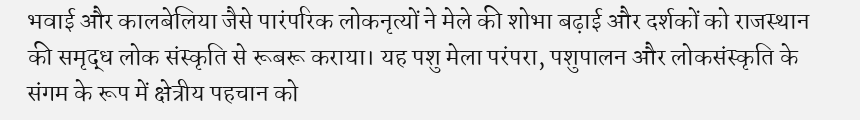भवाई और कालबेलिया जैसे पारंपरिक लोकनृत्यों ने मेले की शोभा बढ़ाई और दर्शकों को राजस्थान की समृद्ध लोक संस्कृति से रूबरू कराया। यह पशु मेला परंपरा, पशुपालन और लोकसंस्कृति के संगम के रूप में क्षेत्रीय पहचान को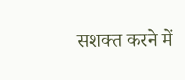सशक्त करने में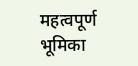महत्वपूर्ण भूमिका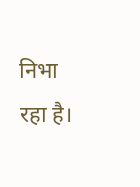निभा रहा है।